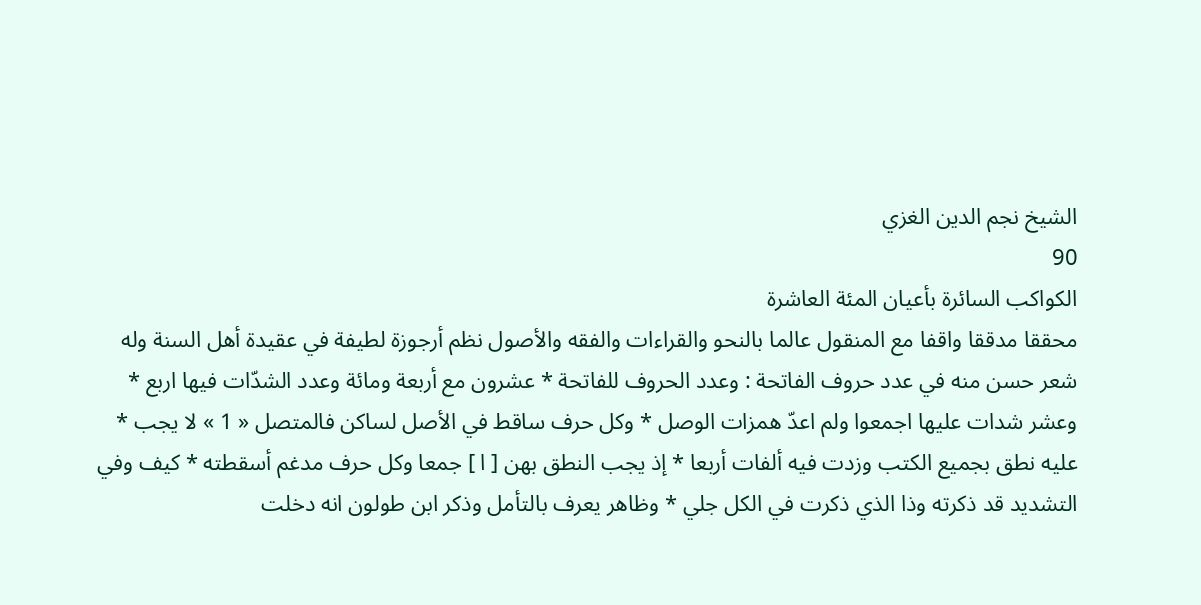الشيخ نجم الدين الغزي
90
الكواكب السائرة بأعيان المئة العاشرة
محققا مدققا واقفا مع المنقول عالما بالنحو والقراءات والفقه والأصول نظم أرجوزة لطيفة في عقيدة أهل السنة وله شعر حسن منه في عدد حروف الفاتحة : وعدد الحروف للفاتحة * عشرون مع أربعة ومائة وعدد الشدّات فيها اربع * وعشر شدات عليها اجمعوا ولم اعدّ همزات الوصل * وكل حرف ساقط في الأصل لساكن فالمتصل « 1 » لا يجب * عليه نطق بجميع الكتب وزدت فيه ألفات أربعا * إذ يجب النطق بهن [ ا ] جمعا وكل حرف مدغم أسقطته * كيف وفي التشديد قد ذكرته وذا الذي ذكرت في الكل جلي * وظاهر يعرف بالتأمل وذكر ابن طولون انه دخلت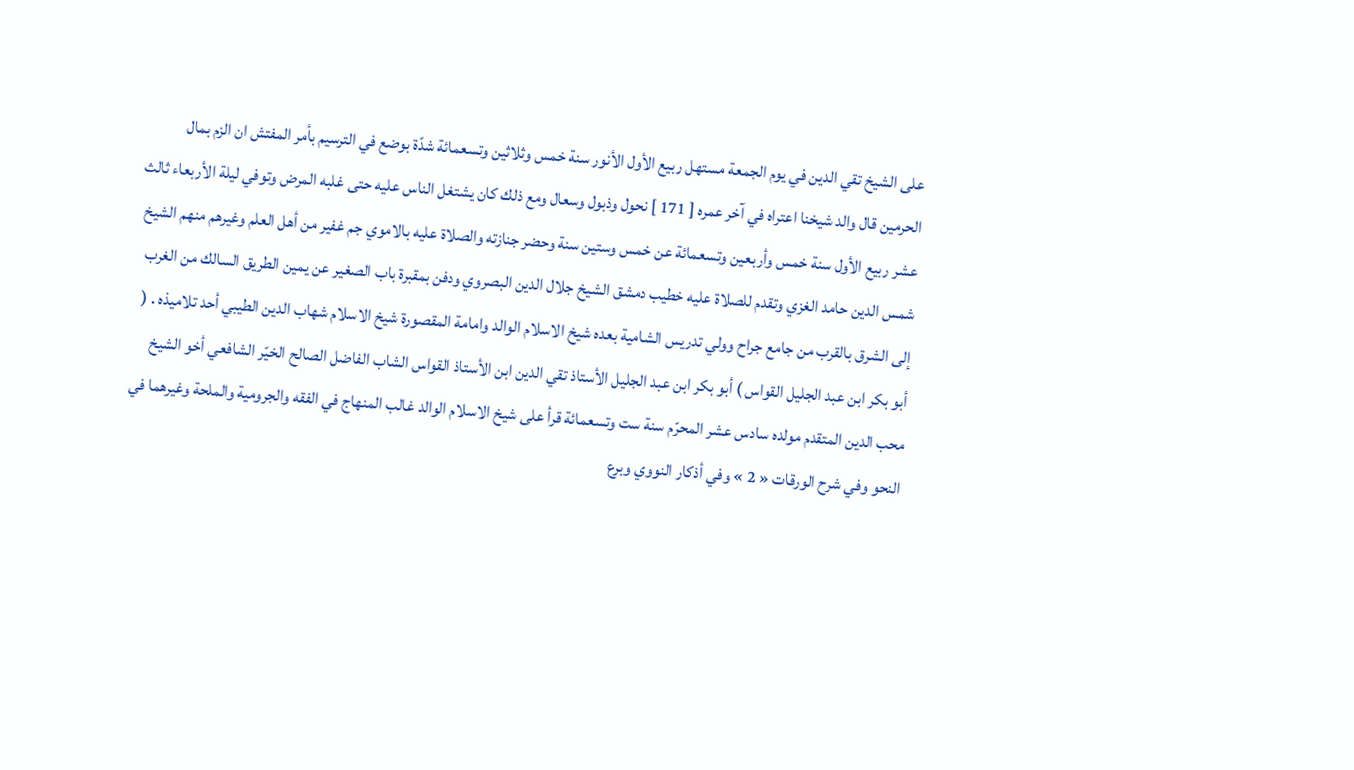على الشيخ تقي الدين في يوم الجمعة مستهل ربيع الأول الأنور سنة خمس وثلاثين وتسعمائة شدّة بوضع في الترسيم بأمر المفتش ان الزم بمال الحرمين قال والد شيخنا اعتراه في آخر عمره [ 171 ] نحول وذبول وسعال ومع ذلك كان يشتغل الناس عليه حتى غلبه المرض وتوفي ليلة الأربعاء ثالث عشر ربيع الأول سنة خمس وأربعين وتسعمائة عن خمس وستين سنة وحضر جنازته والصلاة عليه بالاموي جم غفير من أهل العلم وغيرهم منهم الشيخ شمس الدين حامد الغزي وتقدم للصلاة عليه خطيب دمشق الشيخ جلال الدين البصروي ودفن بمقبرة باب الصغير عن يمين الطريق السالك من الغرب إلى الشرق بالقرب من جامع جراح وولي تدريس الشامية بعده شيخ الاسلام الوالد وامامة المقصورة شيخ الاسلام شهاب الدين الطيبي أحد تلاميذه . ( أبو بكر ابن عبد الجليل القواس ) أبو بكر ابن عبد الجليل الأستاذ تقي الدين ابن الأستاذ القواس الشاب الفاضل الصالح الخيّر الشافعي أخو الشيخ محب الدين المتقدم مولده سادس عشر المحرّم سنة ست وتسعمائة قرأ على شيخ الاسلام الوالد غالب المنهاج في الفقه والجرومية والملحة وغيرهما في النحو وفي شرح الورقات « 2 » وفي أذكار النووي وبرع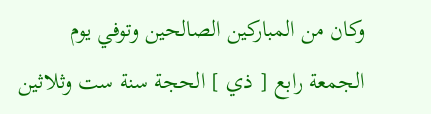وكان من المباركين الصالحين وتوفي يوم الجمعة رابع [ ذي ] الحجة سنة ست وثلاثين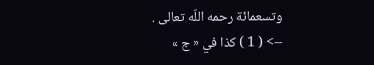وتسعمائة رحمه اللّه تعالى .
--> ( 1 ) كذا في « ج »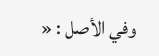وفي الأصل : «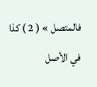فالمتصل » ( 2 ) كذا في الأصل